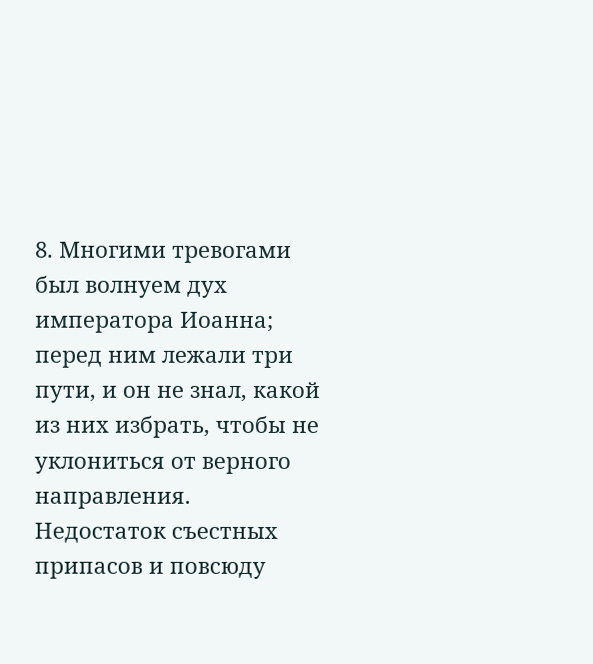8. Многими тревогами был волнуем дух императора Иоанна; перед ним лежали три пути, и он не знал, какой из них избрать, чтобы не уклониться от верного направления. Недостаток съестных припасов и повсюду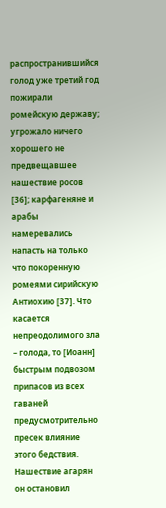распространившийся голод уже третий год пожирали ромейскую державу; угрожало ничего хорошего не предвещавшее нашествие росов [36]; карфагеняне и арабы намеревались напасть на только что покоренную ромеями сирийскую Антиохию [37]. Что касается непреодолимого зла – голода, то [Иоанн] быстрым подвозом припасов из всех гаваней предусмотрительно пресек влияние этого бедствия. Нашествие агарян он остановил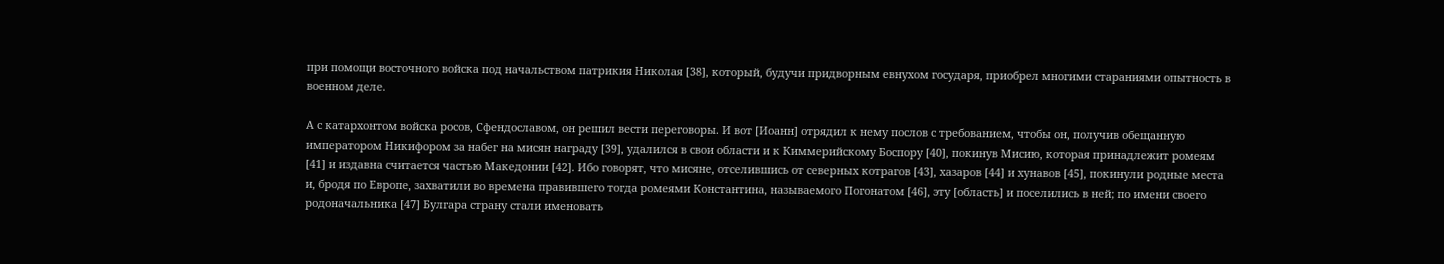при помощи восточного войска под начальством патрикия Николая [38], который, будучи придворным евнухом государя, приобрел многими стараниями опытность в военном деле.

А с катархонтом войска росов, Сфендославом, он решил вести переговоры. И вот [Иоанн] отрядил к нему послов с требованием, чтобы он, получив обещанную императором Никифором за набег на мисян награду [39], удалился в свои области и к Киммерийскому Боспору [40], покинув Мисию, которая принадлежит ромеям [41] и издавна считается частью Македонии [42]. Ибо говорят, что мисяне, отселившись от северных котрагов [43], хазаров [44] и хунавов [45], покинули родные места и, бродя по Европе, захватили во времена правившего тогда ромеями Константина, называемого Погонатом [46], эту [область] и поселились в ней; по имени своего родоначальника [47] Булгара страну стали именовать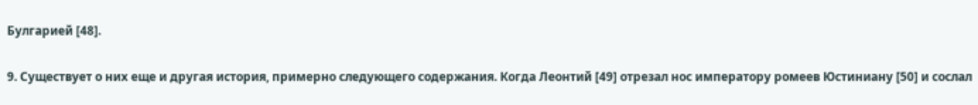Булгарией [48].

9. Существует о них еще и другая история, примерно следующего содержания. Когда Леонтий [49] отрезал нос императору ромеев Юстиниану [50] и сослал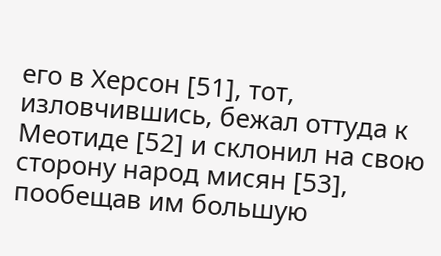его в Херсон [51], тот, изловчившись, бежал оттуда к Меотиде [52] и склонил на свою сторону народ мисян [53], пообещав им большую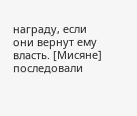награду, если они вернут ему власть. [Мисяне] последовали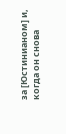за [Юстинианом] и, когда он снова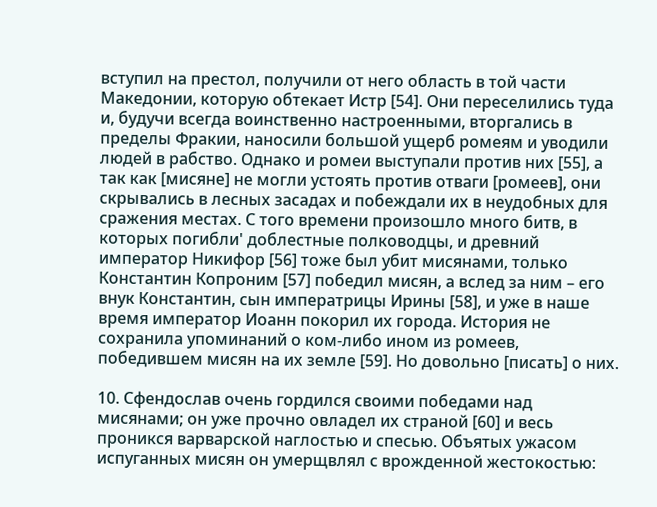вступил на престол, получили от него область в той части Македонии, которую обтекает Истр [54]. Они переселились туда и, будучи всегда воинственно настроенными, вторгались в пределы Фракии, наносили большой ущерб ромеям и уводили людей в рабство. Однако и ромеи выступали против них [55], а так как [мисяне] не могли устоять против отваги [ромеев], они скрывались в лесных засадах и побеждали их в неудобных для сражения местах. С того времени произошло много битв, в которых погибли' доблестные полководцы, и древний император Никифор [56] тоже был убит мисянами, только Константин Копроним [57] победил мисян, а вслед за ним – его внук Константин, сын императрицы Ирины [58], и уже в наше время император Иоанн покорил их города. История не сохранила упоминаний о ком-либо ином из ромеев, победившем мисян на их земле [59]. Но довольно [писать] о них.

10. Сфендослав очень гордился своими победами над мисянами; он уже прочно овладел их страной [60] и весь проникся варварской наглостью и спесью. Объятых ужасом испуганных мисян он умерщвлял с врожденной жестокостью: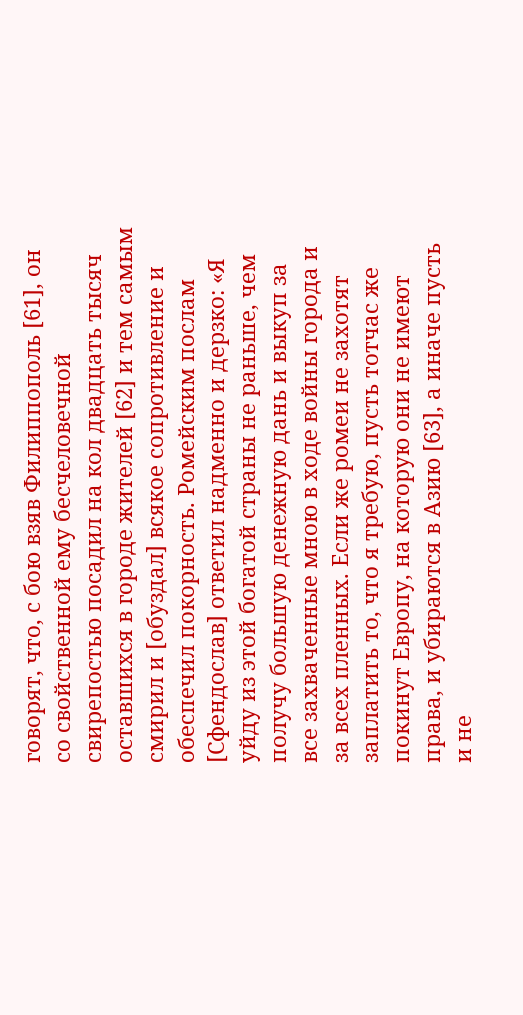говорят, что, с бою взяв Филиппополь [61], он со свойственной ему бесчеловечной свирепостью посадил на кол двадцать тысяч оставшихся в городе жителей [62] и тем самым смирил и [обуздал] всякое сопротивление и обеспечил покорность. Ромейским послам [Сфендослав] ответил надменно и дерзко: «Я уйду из этой богатой страны не раньше, чем получу большую денежную дань и выкуп за все захваченные мною в ходе войны города и за всех пленных. Если же ромеи не захотят заплатить то, что я требую, пусть тотчас же покинут Европу, на которую они не имеют права, и убираются в Азию [63], а иначе пусть и не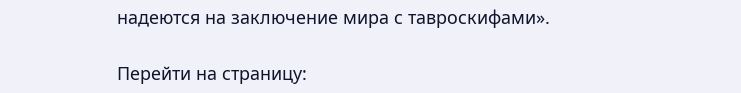надеются на заключение мира с тавроскифами».

Перейти на страницу: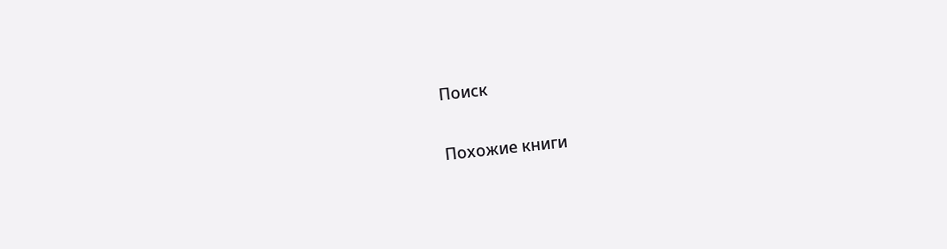Поиск

Похожие книги